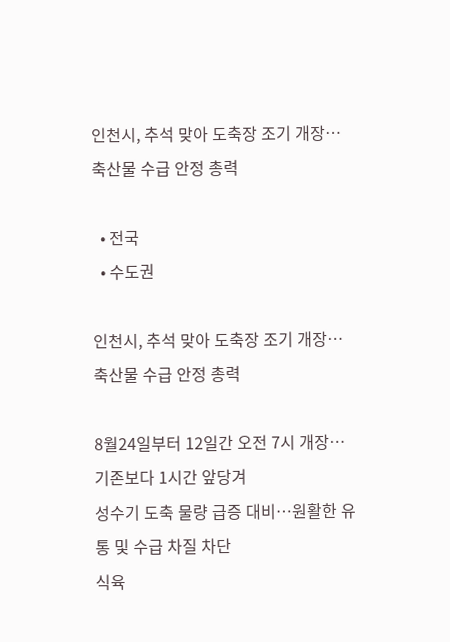인천시, 추석 맞아 도축장 조기 개장…축산물 수급 안정 총력

  • 전국
  • 수도권

인천시, 추석 맞아 도축장 조기 개장…축산물 수급 안정 총력

8월24일부터 12일간 오전 7시 개장…기존보다 1시간 앞당겨
성수기 도축 물량 급증 대비…원활한 유통 및 수급 차질 차단
식육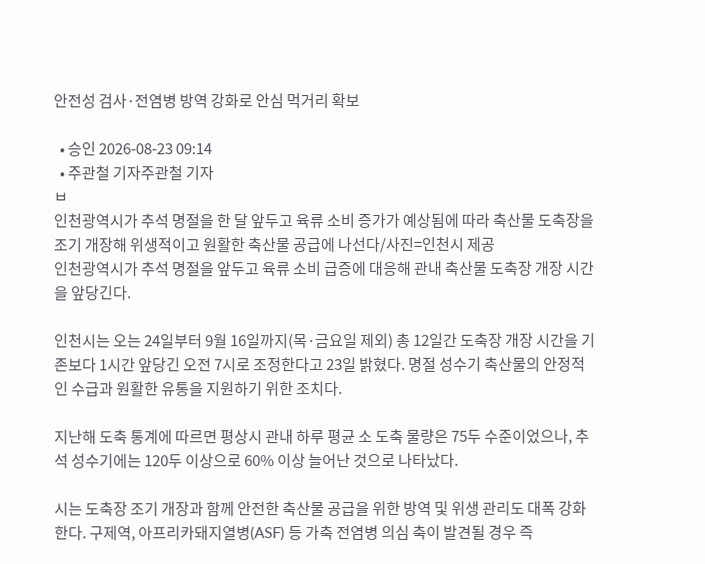안전성 검사·전염병 방역 강화로 안심 먹거리 확보

  • 승인 2026-08-23 09:14
  • 주관철 기자주관철 기자
ㅂ
인천광역시가 추석 명절을 한 달 앞두고 육류 소비 증가가 예상됨에 따라 축산물 도축장을 조기 개장해 위생적이고 원활한 축산물 공급에 나선다/사진=인천시 제공
인천광역시가 추석 명절을 앞두고 육류 소비 급증에 대응해 관내 축산물 도축장 개장 시간을 앞당긴다.

인천시는 오는 24일부터 9월 16일까지(목·금요일 제외) 총 12일간 도축장 개장 시간을 기존보다 1시간 앞당긴 오전 7시로 조정한다고 23일 밝혔다. 명절 성수기 축산물의 안정적인 수급과 원활한 유통을 지원하기 위한 조치다.

지난해 도축 통계에 따르면 평상시 관내 하루 평균 소 도축 물량은 75두 수준이었으나, 추석 성수기에는 120두 이상으로 60% 이상 늘어난 것으로 나타났다.

시는 도축장 조기 개장과 함께 안전한 축산물 공급을 위한 방역 및 위생 관리도 대폭 강화한다. 구제역, 아프리카돼지열병(ASF) 등 가축 전염병 의심 축이 발견될 경우 즉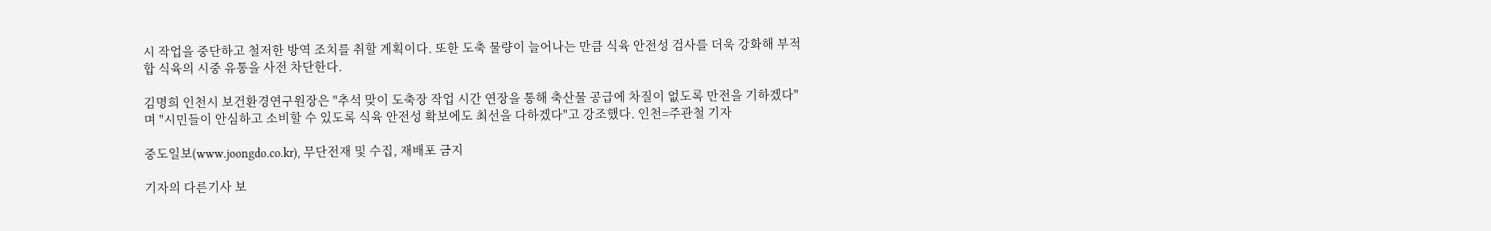시 작업을 중단하고 철저한 방역 조치를 취할 계획이다. 또한 도축 물량이 늘어나는 만큼 식육 안전성 검사를 더욱 강화해 부적합 식육의 시중 유통을 사전 차단한다.

김명희 인천시 보건환경연구원장은 "추석 맞이 도축장 작업 시간 연장을 통해 축산물 공급에 차질이 없도록 만전을 기하겠다"며 "시민들이 안심하고 소비할 수 있도록 식육 안전성 확보에도 최선을 다하겠다"고 강조했다. 인천=주관철 기자

중도일보(www.joongdo.co.kr), 무단전재 및 수집, 재배포 금지

기자의 다른기사 보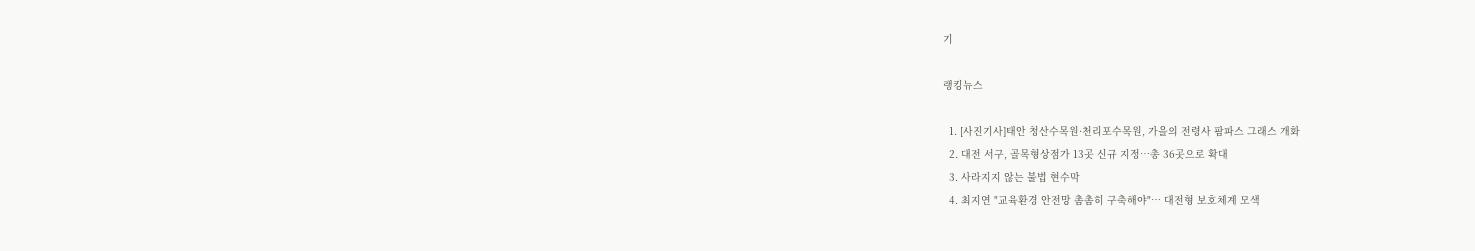기

랭킹뉴스

  1. [사진기사]태안 청산수목원·천리포수목원, 가을의 전령사 팜파스 그래스 개화
  2. 대전 서구, 골목형상점가 13곳 신규 지정…총 36곳으로 확대
  3. 사라지지 않는 불법 현수막
  4. 최지연 "교육환경 안전망 촘촘히 구축해야"… 대전형 보호체계 모색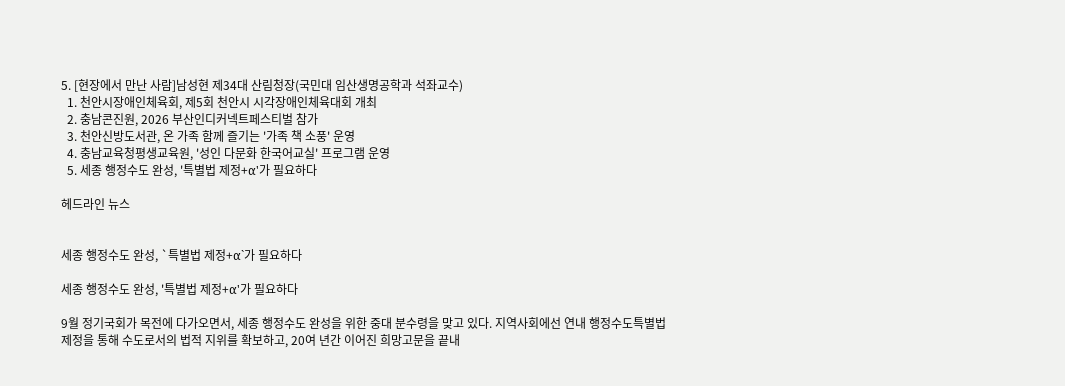5. [현장에서 만난 사람]남성현 제34대 산림청장(국민대 임산생명공학과 석좌교수)
  1. 천안시장애인체육회, 제5회 천안시 시각장애인체육대회 개최
  2. 충남콘진원, 2026 부산인디커넥트페스티벌 참가
  3. 천안신방도서관, 온 가족 함께 즐기는 '가족 책 소풍' 운영
  4. 충남교육청평생교육원, '성인 다문화 한국어교실' 프로그램 운영
  5. 세종 행정수도 완성, '특별법 제정+α'가 필요하다

헤드라인 뉴스


세종 행정수도 완성, `특별법 제정+α`가 필요하다

세종 행정수도 완성, '특별법 제정+α'가 필요하다

9월 정기국회가 목전에 다가오면서, 세종 행정수도 완성을 위한 중대 분수령을 맞고 있다. 지역사회에선 연내 행정수도특별법 제정을 통해 수도로서의 법적 지위를 확보하고, 20여 년간 이어진 희망고문을 끝내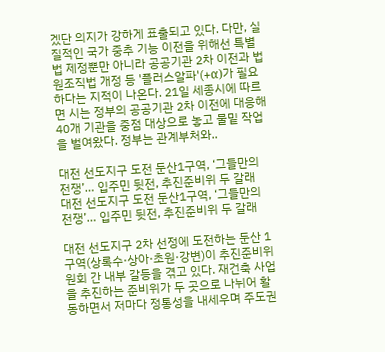겠단 의지가 강하게 표출되고 있다. 다만, 실질적인 국가 중추 기능 이전을 위해선 특별법 제정뿐만 아니라 공공기관 2차 이전과 법원조직법 개정 등 '플러스알파'(+α)가 필요하다는 지적이 나온다. 21일 세종시에 따르면 시는 정부의 공공기관 2차 이전에 대응해 40개 기관을 중점 대상으로 놓고 물밑 작업을 벌여왔다. 정부는 관계부처와..

대전 선도지구 도전 둔산1구역, ‘그들만의 전쟁’… 입주민 뒷전, 추진준비위 두 갈래
대전 선도지구 도전 둔산1구역, ‘그들만의 전쟁’… 입주민 뒷전, 추진준비위 두 갈래

대전 선도지구 2차 선정에 도전하는 둔산 1구역(상록수·상아·초원·강변)이 추진준비위원회 간 내부 갈등을 겪고 있다. 재건축 사업을 추진하는 준비위가 두 곳으로 나뉘어 활동하면서 저마다 정통성을 내세우며 주도권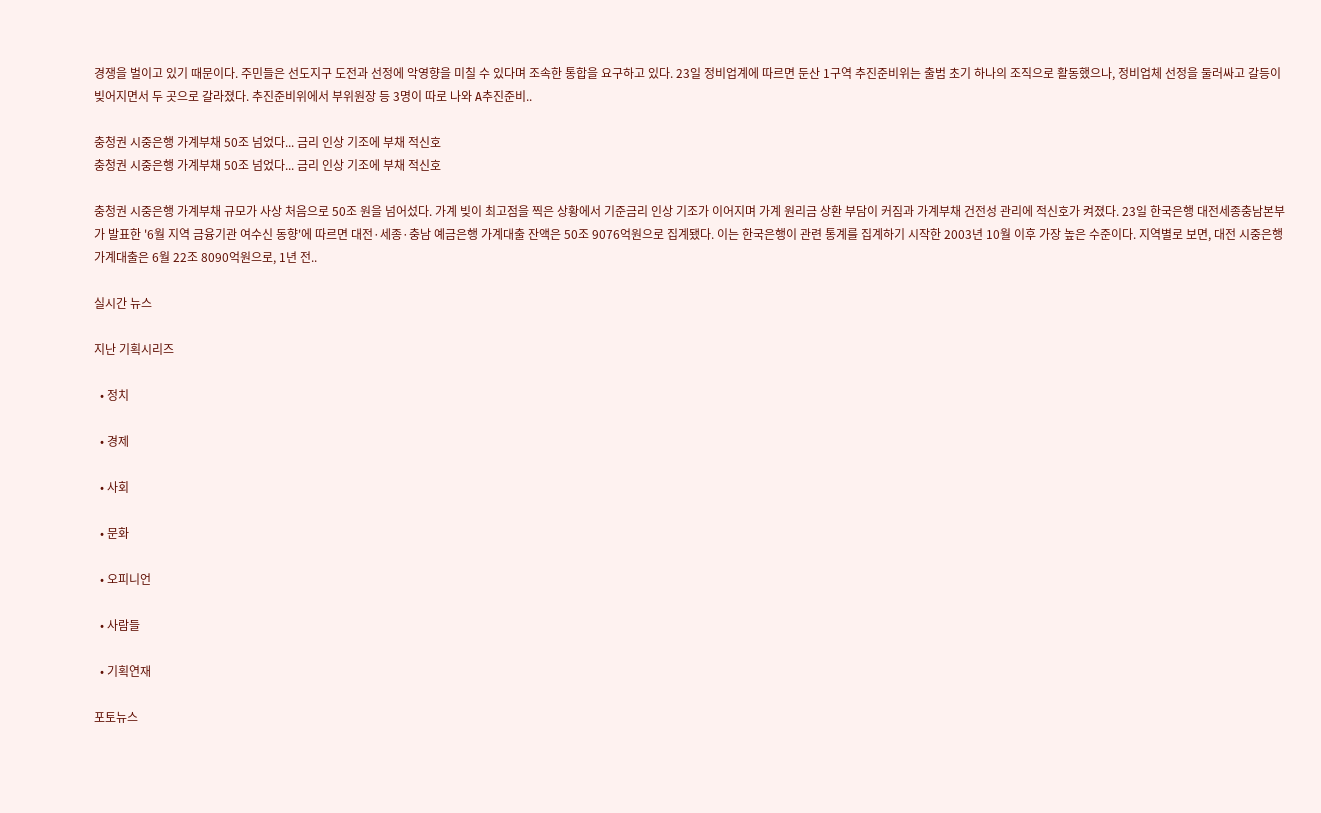경쟁을 벌이고 있기 때문이다. 주민들은 선도지구 도전과 선정에 악영향을 미칠 수 있다며 조속한 통합을 요구하고 있다. 23일 정비업계에 따르면 둔산 1구역 추진준비위는 출범 초기 하나의 조직으로 활동했으나, 정비업체 선정을 둘러싸고 갈등이 빚어지면서 두 곳으로 갈라졌다. 추진준비위에서 부위원장 등 3명이 따로 나와 A추진준비..

충청권 시중은행 가계부채 50조 넘었다... 금리 인상 기조에 부채 적신호
충청권 시중은행 가계부채 50조 넘었다... 금리 인상 기조에 부채 적신호

충청권 시중은행 가계부채 규모가 사상 처음으로 50조 원을 넘어섰다. 가계 빚이 최고점을 찍은 상황에서 기준금리 인상 기조가 이어지며 가계 원리금 상환 부담이 커짐과 가계부채 건전성 관리에 적신호가 켜졌다. 23일 한국은행 대전세종충남본부가 발표한 '6월 지역 금융기관 여수신 동향'에 따르면 대전·세종·충남 예금은행 가계대출 잔액은 50조 9076억원으로 집계됐다. 이는 한국은행이 관련 통계를 집계하기 시작한 2003년 10월 이후 가장 높은 수준이다. 지역별로 보면, 대전 시중은행 가계대출은 6월 22조 8090억원으로, 1년 전..

실시간 뉴스

지난 기획시리즈

  • 정치

  • 경제

  • 사회

  • 문화

  • 오피니언

  • 사람들

  • 기획연재

포토뉴스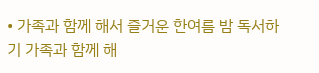• 가족과 함께 해서 즐거운 한여름 밤 독서하기 가족과 함께 해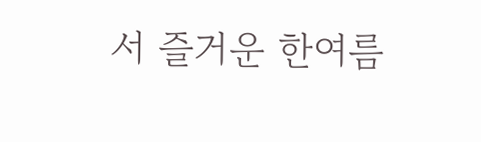서 즐거운 한여름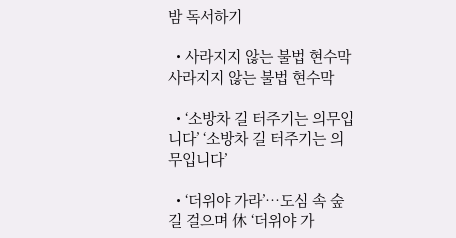밤 독서하기

  • 사라지지 않는 불법 현수막 사라지지 않는 불법 현수막

  • ‘소방차 길 터주기는 의무입니다’ ‘소방차 길 터주기는 의무입니다’

  • ‘더위야 가라’…도심 속 숲길 걸으며 休 ‘더위야 가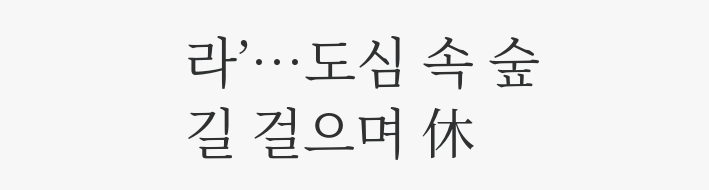라’…도심 속 숲길 걸으며 休